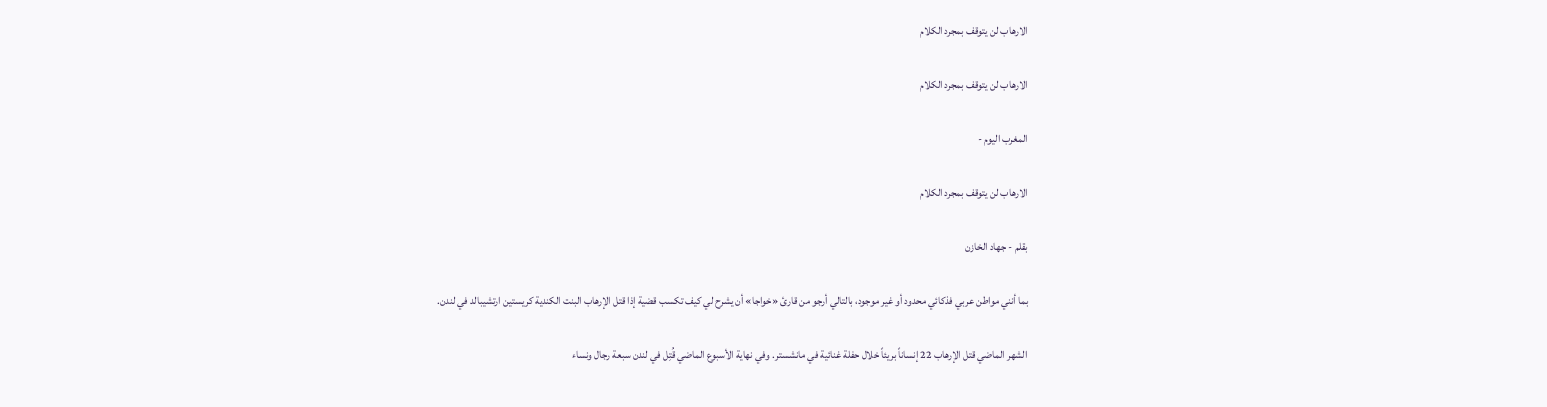الارهاب لن يتوقف بمجرد الكلام

الارهاب لن يتوقف بمجرد الكلام

المغرب اليوم -

الارهاب لن يتوقف بمجرد الكلام

بقلم - جهاد الخازن

بما أنني مواطن عربي فذكائي محدود أو غير موجود، بالتالي أرجو من قارئ «خواجا» أن يشرح لي كيف تكسب قضية إذا قتل الإرهاب البنت الكندية كريستين ارتشيبالد في لندن.

الشهر الماضي قتل الإرهاب 22 إنساناً بريئاً خلال حفلة غنائية في مانشستر. وفي نهاية الأسبوع الماضي قُتِل في لندن سبعة رجال ونساء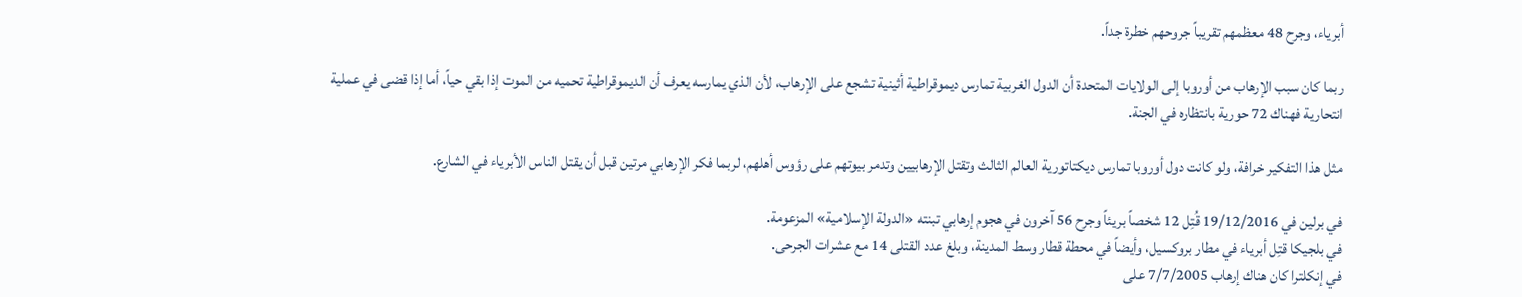أبرياء، وجرح 48 معظمهم تقريباً جروحهم خطرة جداً.

ربما كان سبب الإرهاب من أوروبا إلى الولايات المتحدة أن الدول الغربية تمارس ديموقراطية أثينية تشجع على الإرهاب، لأن الذي يمارسه يعرف أن الديموقراطية تحميه من الموت إذا بقي حياً، أما إذا قضى في عملية انتحارية فهناك 72 حورية بانتظاره في الجنة.

مثل هذا التفكير خرافة، ولو كانت دول أوروبا تمارس ديكتاتورية العالم الثالث وتقتل الإرهابيين وتدمر بيوتهم على رؤوس أهلهم، لربما فكر الإرهابي مرتين قبل أن يقتل الناس الأبرياء في الشارع.

في برلين في 19/12/2016 قُتِل 12 شخصاً بريئاً وجرِح 56 آخرون في هجوم إرهابي تبنته «الدولة الإسلامية» المزعومة.
في بلجيكا قتِل أبرياء في مطار بروكسيل، وأيضاً في محطة قطار وسط المدينة، وبلغ عدد القتلى 14 مع عشرات الجرحى.
في إنكلترا كان هناك إرهاب 7/7/2005 على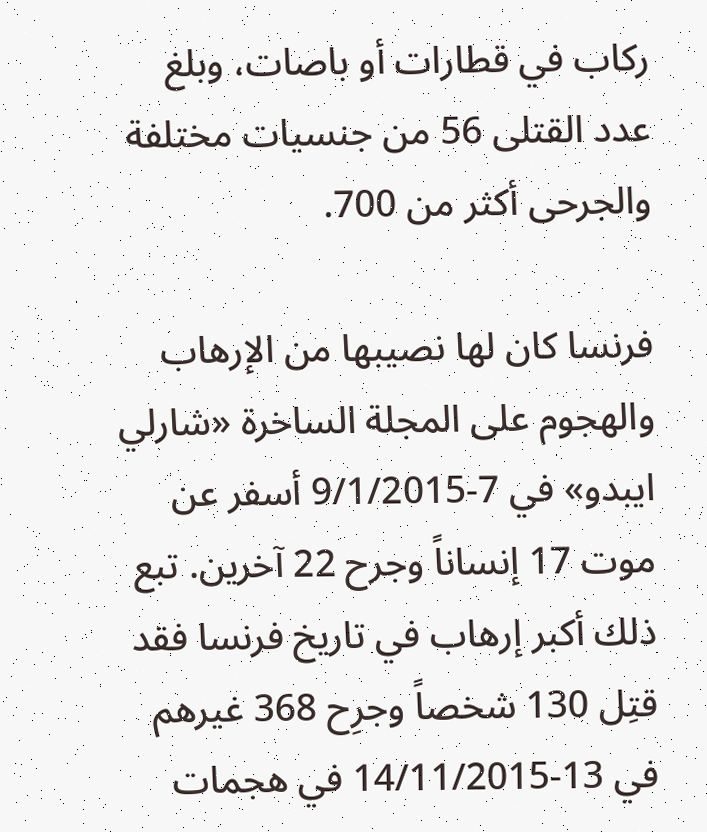ركاب في قطارات أو باصات، وبلغ عدد القتلى 56 من جنسيات مختلفة والجرحى أكثر من 700.

فرنسا كان لها نصيبها من الإرهاب والهجوم على المجلة الساخرة «شارلي ايبدو» في 7-9/1/2015 أسفر عن موت 17 إنساناً وجرح 22 آخرين. تبع ذلك أكبر إرهاب في تاريخ فرنسا فقد قتِل 130 شخصاً وجرِح 368 غيرهم في 13-14/11/2015 في هجمات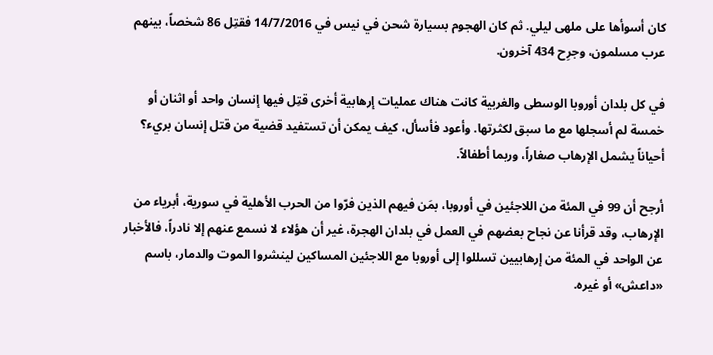كان أسوأها على ملهى ليلي. ثم كان الهجوم بسيارة شحن في نيس في 14/7/2016 فقتِل 86 شخصاً، بينهم عرب مسلمون، وجرِح 434 آخرون.

في كل بلدان أوروبا الوسطى والغربية كانت هناك عمليات إرهابية أخرى قتِل فيها إنسان واحد أو اثنان أو خمسة لم أسجلها مع ما سبق لكثرتها. وأعود فأسأل، كيف يمكن أن تستفيد قضية من قتل إنسان بريء؟ أحياناً يشمل الإرهاب صغاراً، وربما أطفالاً.

أرجح أن 99 في المئة من اللاجئين في أوروبا، بمَن فيهم الذين فرّوا من الحرب الأهلية في سورية، أبرياء من الإرهاب، وقد قرأنا عن نجاح بعضهم في العمل في بلدان الهجرة، غير أن هؤلاء لا نسمع عنهم إلا نادراً، فالأخبار عن الواحد في المئة من إرهابيين تسللوا إلى أوروبا مع اللاجئين المساكين لينشروا الموت والدمار، باسم «داعش» أو غيره.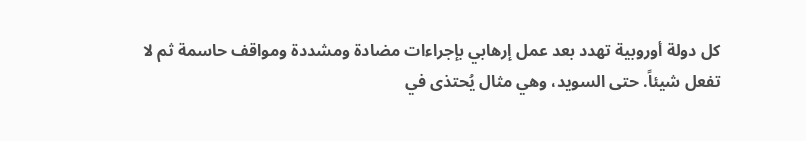كل دولة أوروبية تهدد بعد عمل إرهابي بإجراءات مضادة ومشددة ومواقف حاسمة ثم لا تفعل شيئاً. حتى السويد، وهي مثال يُحتذى في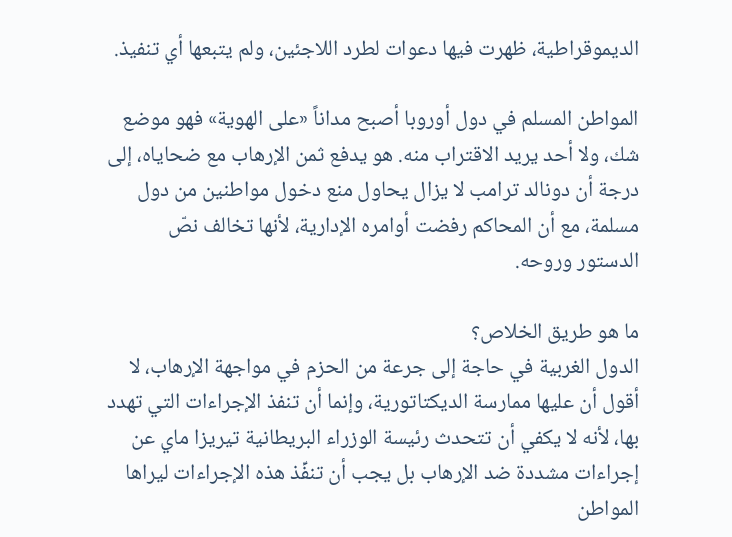الديموقراطية، ظهرت فيها دعوات لطرد اللاجئين، ولم يتبعها أي تنفيذ.

المواطن المسلم في دول أوروبا أصبح مداناً «على الهوية» فهو موضع شك، ولا أحد يريد الاقتراب منه. هو يدفع ثمن الإرهاب مع ضحاياه، إلى درجة أن دونالد ترامب لا يزال يحاول منع دخول مواطنين من دول مسلمة، مع أن المحاكم رفضت أوامره الإدارية، لأنها تخالف نصّ الدستور وروحه.

ما هو طريق الخلاص؟
الدول الغربية في حاجة إلى جرعة من الحزم في مواجهة الإرهاب، لا أقول أن عليها ممارسة الديكتاتورية، وإنما أن تنفذ الإجراءات التي تهدد بها، لأنه لا يكفي أن تتحدث رئيسة الوزراء البريطانية تيريزا ماي عن إجراءات مشددة ضد الإرهاب بل يجب أن تنفِّذ هذه الإجراءات ليراها المواطن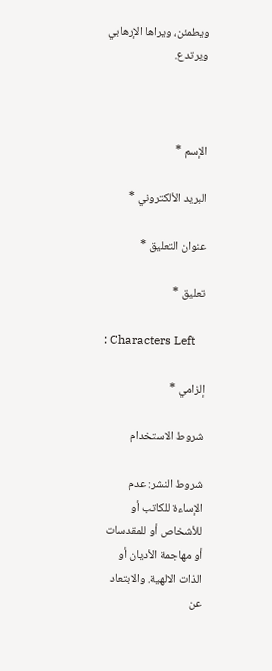ويطمئن، ويراها الإرهابي ويرتدع.



الإسم *

البريد الألكتروني *

عنوان التعليق *

تعليق *

: Characters Left

إلزامي *

شروط الاستخدام

شروط النشر: عدم الإساءة للكاتب أو للأشخاص أو للمقدسات أو مهاجمة الأديان أو الذات الالهية. والابتعاد عن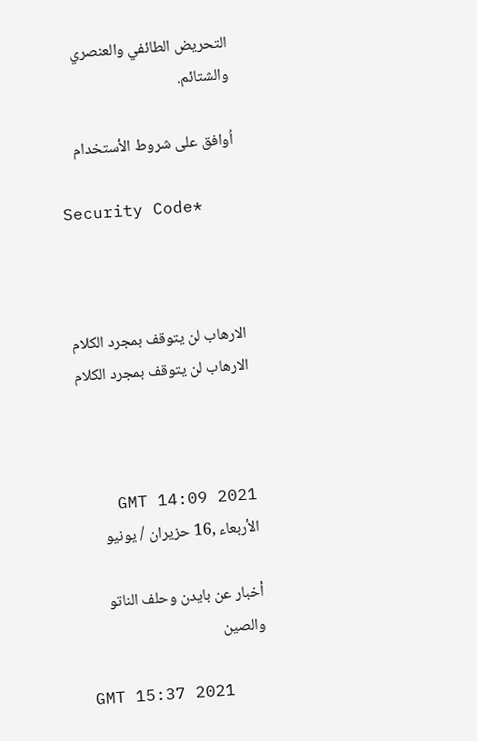التحريض الطائفي والعنصري والشتائم.

اُوافق على شروط الأستخدام

Security Code*



الارهاب لن يتوقف بمجرد الكلام الارهاب لن يتوقف بمجرد الكلام



GMT 14:09 2021 الأربعاء ,16 حزيران / يونيو

أخبار عن بايدن وحلف الناتو والصين

GMT 15:37 2021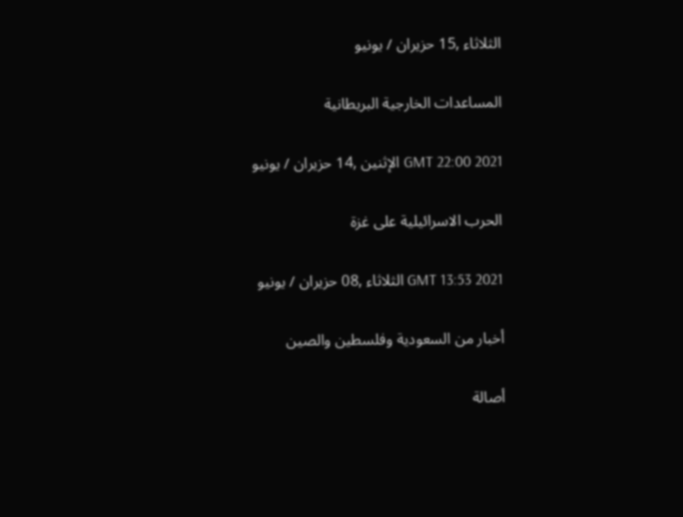الثلاثاء ,15 حزيران / يونيو

المساعدات الخارجية البريطانية

GMT 22:00 2021 الإثنين ,14 حزيران / يونيو

الحرب الاسرائيلية على غزة

GMT 13:53 2021 الثلاثاء ,08 حزيران / يونيو

أخبار من السعودية وفلسطين والصين

أصالة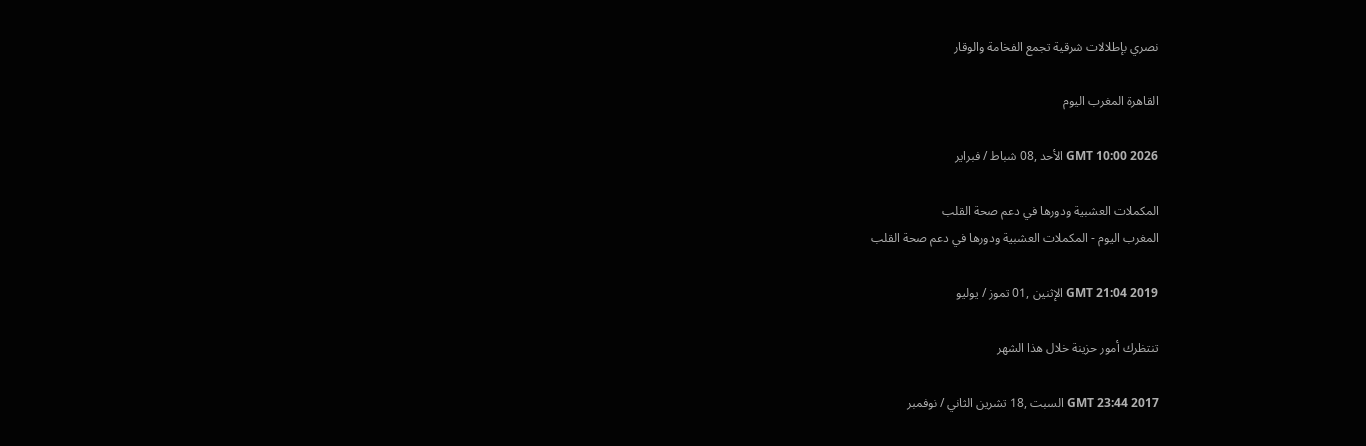نصري بإطلالات شرقية تجمع الفخامة والوقار

القاهرة المغرب اليوم

GMT 10:00 2026 الأحد ,08 شباط / فبراير

المكملات العشبية ودورها في دعم صحة القلب
المغرب اليوم - المكملات العشبية ودورها في دعم صحة القلب

GMT 21:04 2019 الإثنين ,01 تموز / يوليو

تنتظرك أمور حزينة خلال هذا الشهر

GMT 23:44 2017 السبت ,18 تشرين الثاني / نوفمبر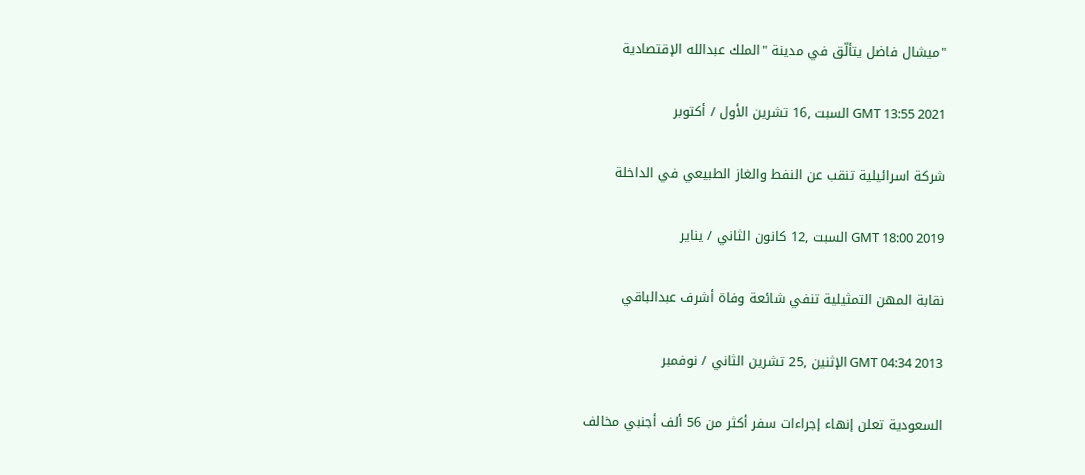"ميشال فاضل يتألّق في مدينة "الملك عبدالله الإقتصادية

GMT 13:55 2021 السبت ,16 تشرين الأول / أكتوبر

شركة اسرائيلية تنقب عن النفط والغاز الطبيعي في الداخلة

GMT 18:00 2019 السبت ,12 كانون الثاني / يناير

نقابة المهن التمثيلية تنفي شائعة وفاة أشرف عبدالباقي

GMT 04:34 2013 الإثنين ,25 تشرين الثاني / نوفمبر

السعودية تعلن إنهاء إجراءات سفر أكثر من 56 ألف أجنبي مخالف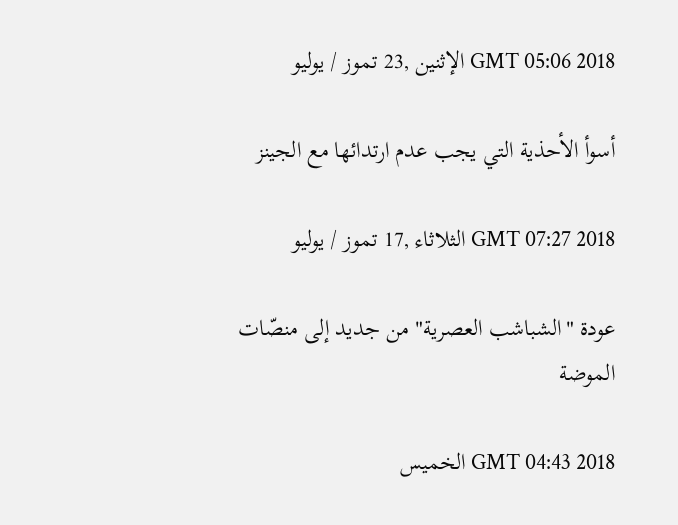GMT 05:06 2018 الإثنين ,23 تموز / يوليو

أسوأ الأحذية التي يجب عدم ارتدائها مع الجينز

GMT 07:27 2018 الثلاثاء ,17 تموز / يوليو

عودة "الشباشب العصرية" من جديد إلى منصّات الموضة

GMT 04:43 2018 الخميس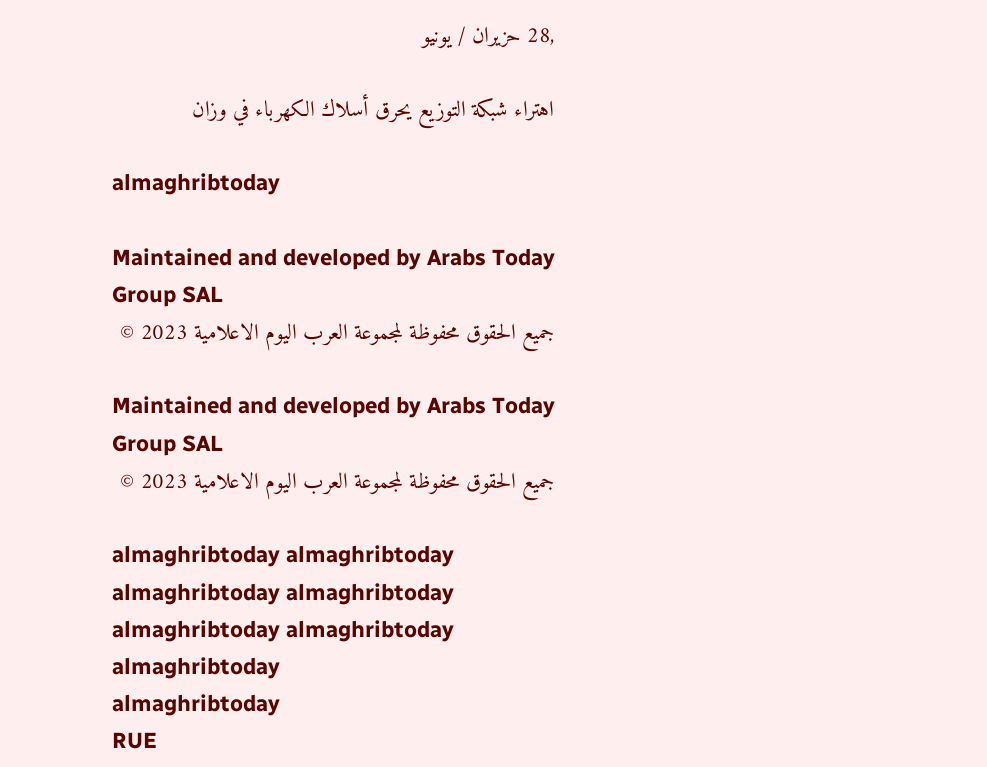,28 حزيران / يونيو

اهتراء شبكة التوزيع يحرق أسلاك الكهرباء في وزان

almaghribtoday

Maintained and developed by Arabs Today Group SAL
جميع الحقوق محفوظة لمجموعة العرب اليوم الاعلامية 2023 ©

Maintained and developed by Arabs Today Group SAL
جميع الحقوق محفوظة لمجموعة العرب اليوم الاعلامية 2023 ©

almaghribtoday almaghribtoday almaghribtoday almaghribtoday
almaghribtoday almaghribtoday almaghribtoday
almaghribtoday
RUE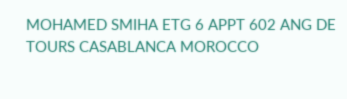MOHAMED SMIHA ETG 6 APPT 602 ANG DE TOURS CASABLANCA MOROCCO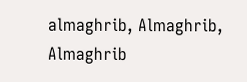almaghrib, Almaghrib, Almaghrib